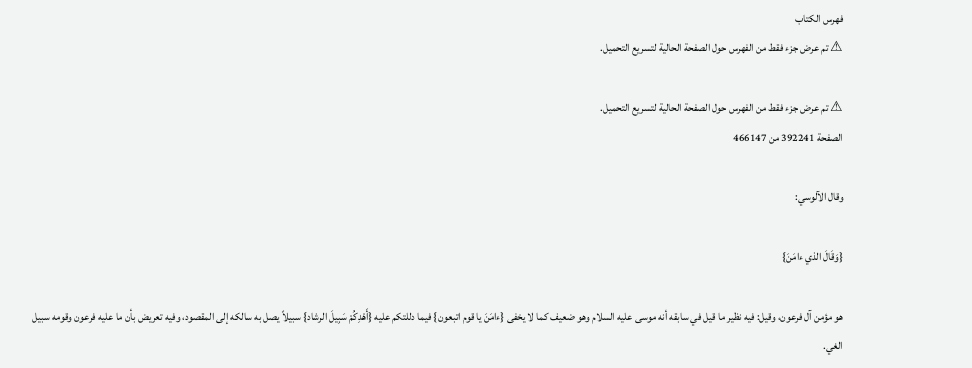فهرس الكتاب
⚠ تم عرض جزء فقط من الفهرس حول الصفحة الحالية لتسريع التحميل.

⚠ تم عرض جزء فقط من الفهرس حول الصفحة الحالية لتسريع التحميل.
الصفحة 392241 من 466147

وقال الآلوسي:

{وَقَالَ الذي ءامَنَ}

هو مؤمن آل فرعون، وقيل: فيه نظير ما قيل في سابقه أنه موسى عليه السلام وهو ضعيف كما لا يخفى {ءامَنَ يا قوم اتبعون} فيما دللتكم عليه {أَهْدِكُمْ سَبِيلَ الرشاد} سبيلاً يصل به سالكه إلى المقصود، وفيه تعريض بأن ما عليه فرعون وقومه سبيل الغي.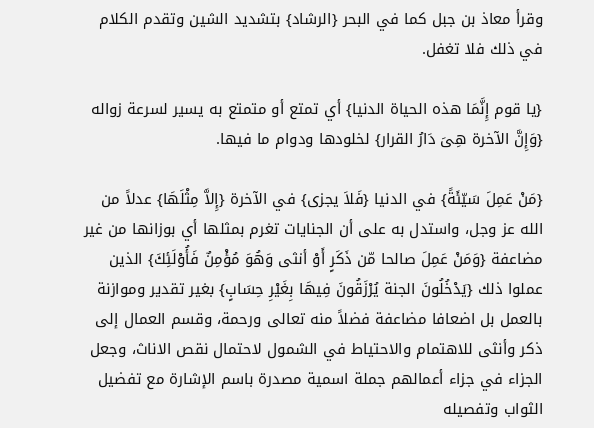وقرأ معاذ بن جبل كما في البحر {الرشاد} بتشديد الشين وتقدم الكلام في ذلك فلا تغفل.

{يا قوم إِنَّمَا هذه الحياة الدنيا} أي تمتع أو متمتع به يسير لسرعة زواله {وَإِنَّ الآخرة هِىَ دَارُ القرار} لخلودها ودوام ما فيها.

{مَنْ عَمِلَ سَيّئَةً} في الدنيا {فَلاَ يجزى} في الآخرة {إِلاَّ مِثْلَهَا} عدلاً من الله عز وجل، واستدل به على أن الجنايات تغرم بمثلها أي بوزانها من غير مضاعفة {وَمَنْ عَمِلَ صالحا مّن ذَكَرٍ أَوْ أنثى وَهُوَ مُؤْمِنٌ فَأُوْلَئِكَ} الذين عملوا ذلك {يَدْخُلُونَ الجنة يُرْزَقُونَ فِيهَا بِغَيْرِ حِسَابٍ} بغير تقدير وموازنة بالعمل بل اضعافا مضاعفة فضلاً منه تعالى ورحمة، وقسم العمال إلى ذكر وأنثى للاهتمام والاحتياط في الشمول لاحتمال نقص الاناث، وجعل الجزاء في جزاء أعمالهم جملة اسمية مصدرة باسم الإشارة مع تفضيل الثواب وتفصيله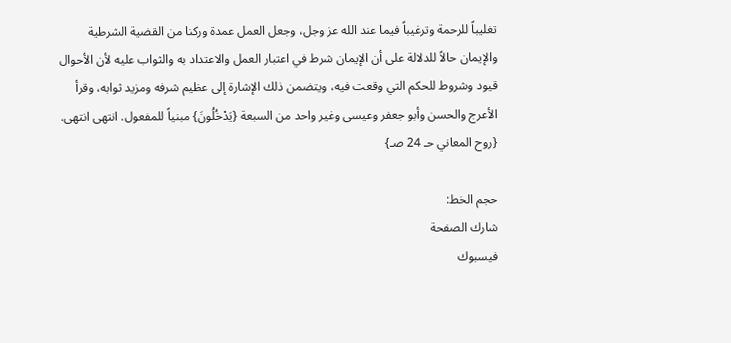تغليباً للرحمة وترغيباً فيما عند الله عز وجل، وجعل العمل عمدة وركنا من القضية الشرطية والإيمان حالاً للدلالة على أن الإيمان شرط في اعتبار العمل والاعتداد به والثواب عليه لأن الأحوال قيود وشروط للحكم التي وقعت فيه، ويتضمن ذلك الإشارة إلى عظيم شرفه ومزيد ثوابه، وقرأ الأعرج والحسن وأبو جعفر وعيسى وغير واحد من السبعة {يَدْخُلُونَ} مبنياً للمفعول. انتهى انتهى. {روح المعاني حـ 24 صـ}

حجم الخط:
شارك الصفحة
فيسبوك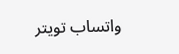واتساب تويتر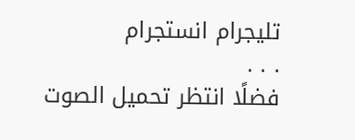تليجرام انستجرام
. . .
فضلًا انتظر تحميل الصوت